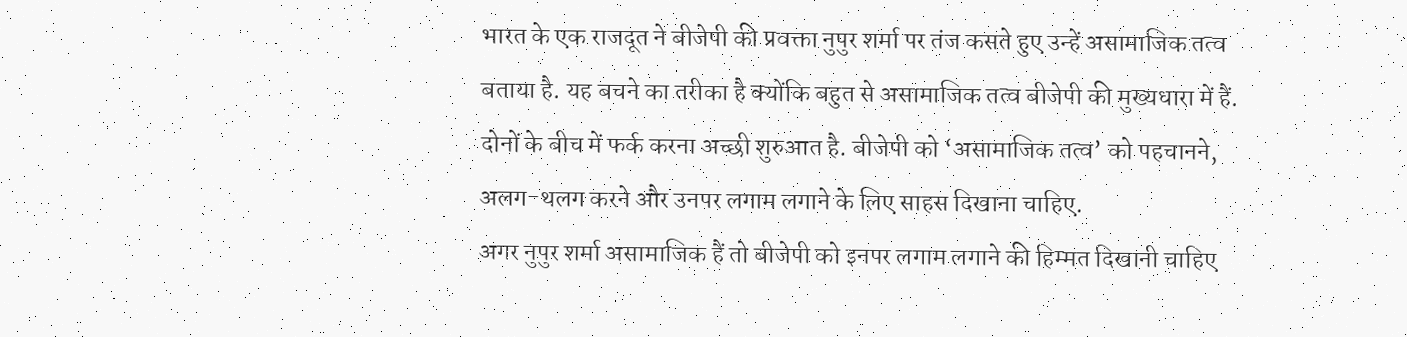भारत के एक राजदूत ने बीजेपी की प्रवक्ता नुपुर शर्मा पर तंज कसते हुए उन्हें असामाजिक तत्व बताया है. यह बचने का तरीका है क्योंकि बहुत से असामाजिक तत्व बीजेपी की मुख्यधारा में हैं. दोनों के बीच में फर्क करना अच्छी शुरुआत है. बीजेपी को ‘असामाजिक तत्व’ को पहचानने, अलग-थलग करने और उनपर लगाम लगाने के लिए साहस दिखाना चाहिए.
अगर नुपुर शर्मा असामाजिक हैं तो बीजेपी को इनपर लगाम लगाने की हिम्मत दिखानी चाहिए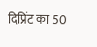दिप्रिंट का 50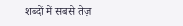शब्दों में सबसे तेज़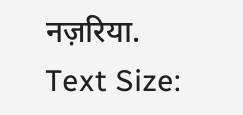नज़रिया.
Text Size: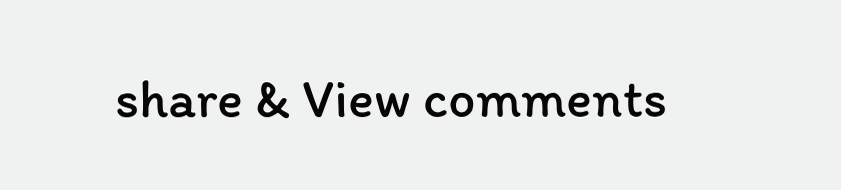share & View comments